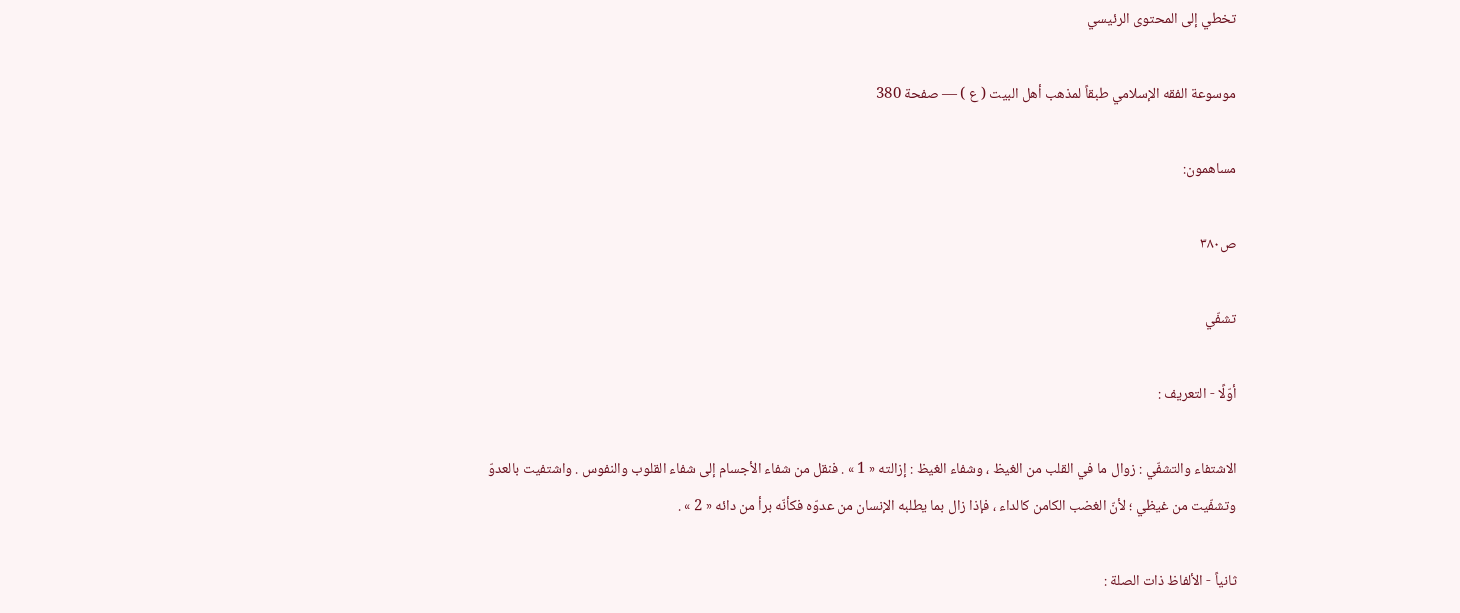تخطي إلى المحتوى الرئيسي

موسوعة الفقه الإسلامي طبقاً لمذهب أهل البيت ( ع ) — صفحة 380

مساهمون:

ص٣٨٠

تشفّي

أوّلًا - التعريف :

الاشتفاء والتشفّي : زوال ما في القلب من الغيظ ، وشفاء الغيظ : إزالته « 1 » . فنقل من شفاء الأجسام إلى شفاء القلوب والنفوس . واشتفيت بالعدوّ وتشفّيت من غيظي ؛ لأنّ الغضب الكامن كالداء ، فإذا زال بما يطلبه الإنسان من عدوّه فكأنّه برأ من دائه « 2 » .

ثانياً - الألفاظ ذات الصلة :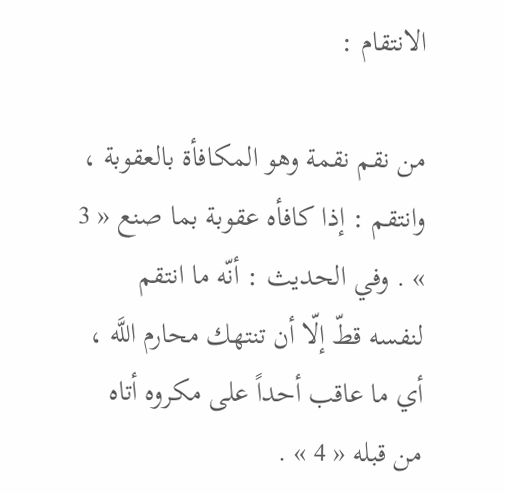الانتقام :

من نقم نقمة وهو المكافأة بالعقوبة ، وانتقم : إذا كافأه عقوبة بما صنع « 3 » . وفي الحديث : أنّه ما انتقم لنفسه قطّ إلّا أن تنتهك محارم اللَّه ، أي ما عاقب أحداً على مكروه أتاه من قبله « 4 » .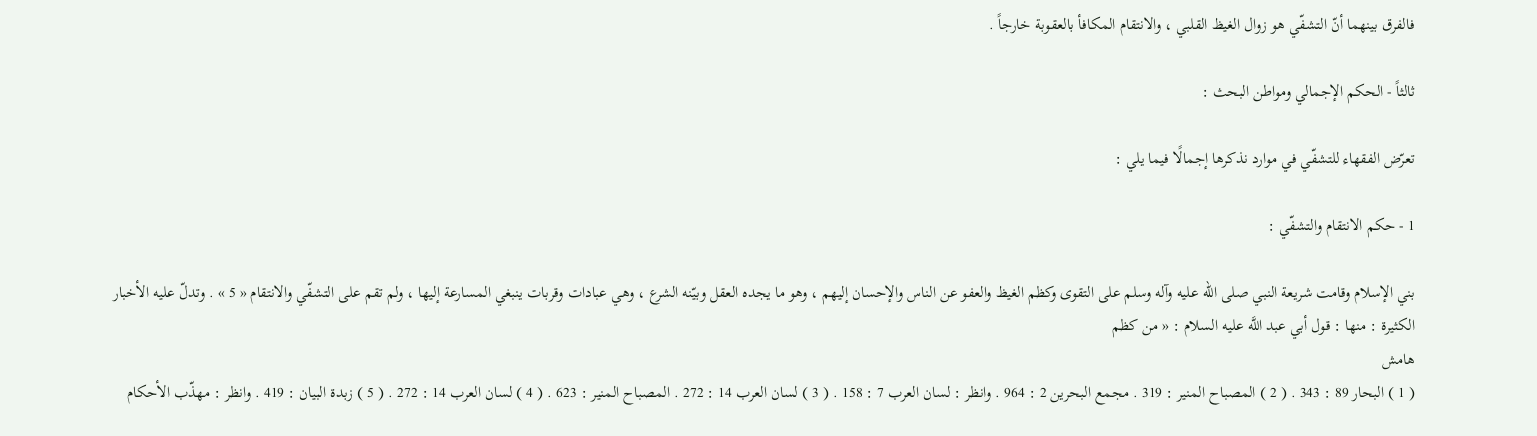فالفرق بينهما أنّ التشفّي هو زوال الغيظ القلبي ، والانتقام المكافأ بالعقوبة خارجاً .

ثالثاً - الحكم الإجمالي ومواطن البحث :

تعرّض الفقهاء للتشفّي في موارد نذكرها إجمالًا فيما يلي :

1 - حكم الانتقام والتشفّي :

بني الإسلام وقامت شريعة النبي صلى الله عليه وآله وسلم على التقوى وكظم الغيظ والعفو عن الناس والإحسان إليهم ، وهو ما يجده العقل وبيّنه الشرع ، وهي عبادات وقربات ينبغي المسارعة إليها ، ولم تقم على التشفّي والانتقام « 5 » . وتدلّ عليه الأخبار الكثيرة : منها : قول أبي عبد اللَّه عليه السلام : « من كظم
هامش
( 1 ) البحار 89 : 343 . ( 2 ) المصباح المنير : 319 . مجمع البحرين 2 : 964 . وانظر : لسان العرب 7 : 158 . ( 3 ) لسان العرب 14 : 272 . المصباح المنير : 623 . ( 4 ) لسان العرب 14 : 272 . ( 5 ) زبدة البيان : 419 . وانظر : مهذّب الأحكام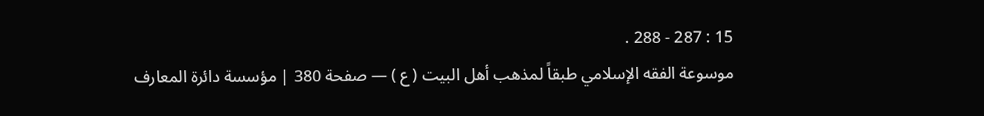15 : 287 - 288 .
موسوعة الفقه الإسلامي طبقاً لمذهب أهل البيت ( ع ) — صفحة 380 | مؤسسة دائرة المعارف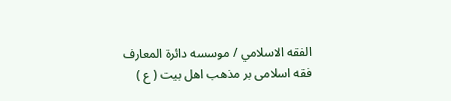الفقه الاسلامي / موسسه دائرة المعارف فقه اسلامى بر مذهب اهل بيت ( ع )